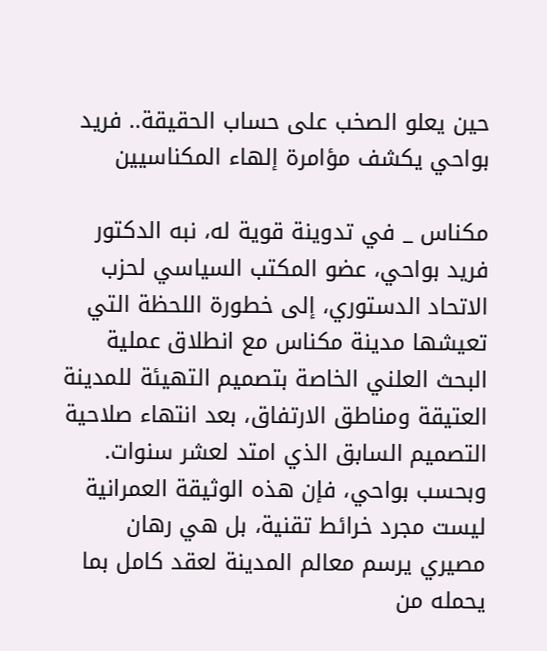حين يعلو الصخب على حساب الحقيقة.. فريد بواحي يكشف مؤامرة إلهاء المكناسيين

مكناس _ في تدوينة قوية له، نبه الدكتور فريد بواحي، عضو المكتب السياسي لحزب الاتحاد الدستوري، إلى خطورة اللحظة التي تعيشها مدينة مكناس مع انطلاق عملية البحث العلني الخاصة بتصميم التهيئة للمدينة العتيقة ومناطق الارتفاق، بعد انتهاء صلاحية التصميم السابق الذي امتد لعشر سنوات. وبحسب بواحي، فإن هذه الوثيقة العمرانية ليست مجرد خرائط تقنية، بل هي رهان مصيري يرسم معالم المدينة لعقد كامل بما يحمله من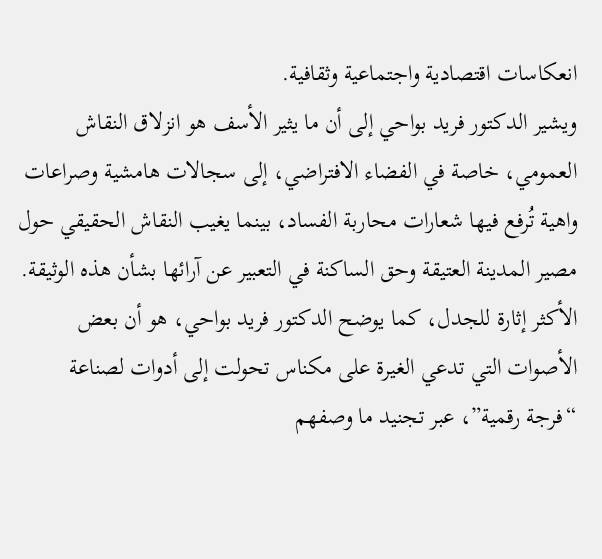انعكاسات اقتصادية واجتماعية وثقافية.
ويشير الدكتور فريد بواحي إلى أن ما يثير الأسف هو انزلاق النقاش العمومي، خاصة في الفضاء الافتراضي، إلى سجالات هامشية وصراعات واهية تُرفع فيها شعارات محاربة الفساد، بينما يغيب النقاش الحقيقي حول مصير المدينة العتيقة وحق الساكنة في التعبير عن آرائها بشأن هذه الوثيقة.
الأكثر إثارة للجدل، كما يوضح الدكتور فريد بواحي، هو أن بعض الأصوات التي تدعي الغيرة على مكناس تحولت إلى أدوات لصناعة “فرجة رقمية”، عبر تجنيد ما وصفهم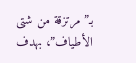بـ”مرتزقة من شتى الأطياف”، بهدف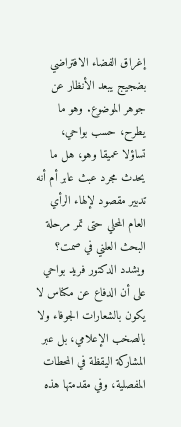إغراق الفضاء الافتراضي بضجيج يبعد الأنظار عن جوهر الموضوع. وهو ما يطرح، حسب بواحي، تساؤلا عميقا وهو، هل ما يحدث مجرد عبث عابر أم أنه تدبير مقصود لإلهاء الرأي العام المحلي حتى تمر مرحلة البحث العلني في صمت؟
ويشدد الدكتور فريد بواحي على أن الدفاع عن مكناس لا يكون بالشعارات الجوفاء ولا بالصخب الإعلامي، بل عبر المشاركة اليقظة في المحطات المفصلية، وفي مقدمتها هذه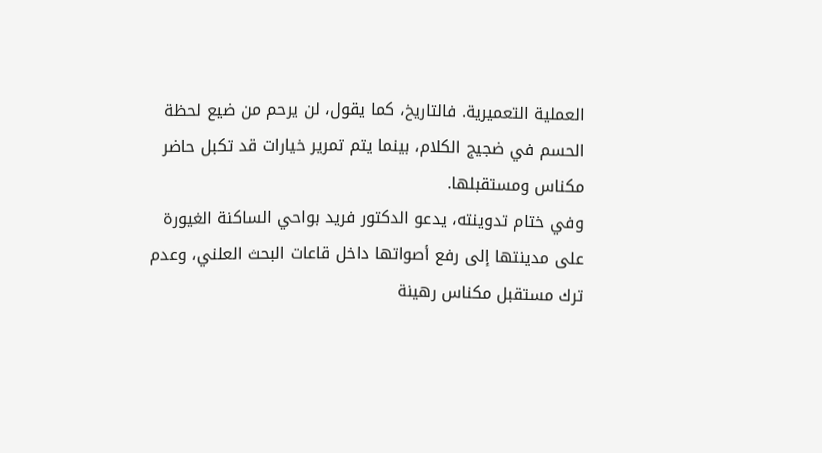العملية التعميرية. فالتاريخ، كما يقول، لن يرحم من ضيع لحظة الحسم في ضجيج الكلام، بينما يتم تمرير خيارات قد تكبل حاضر مكناس ومستقبلها.
وفي ختام تدوينته، يدعو الدكتور فريد بواحي الساكنة الغيورة على مدينتها إلى رفع أصواتها داخل قاعات البحث العلني، وعدم ترك مستقبل مكناس رهينة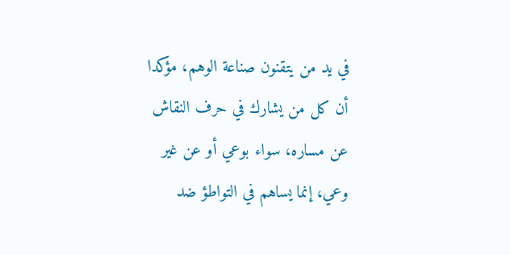في يد من يتقنون صناعة الوهم، مؤكدا أن كل من يشارك في حرف النقاش عن مساره، سواء بوعي أو عن غير وعي، إنما يساهم في التواطؤ ضد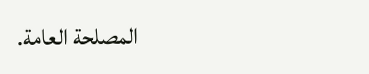المصلحة العامة.